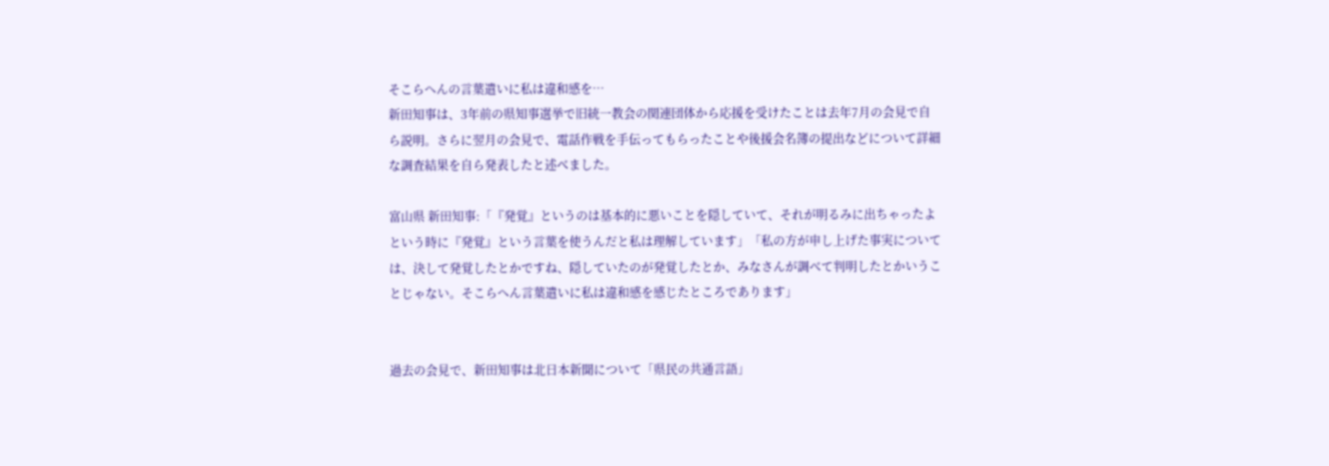そこらへんの言葉遣いに私は違和感を…
新田知事は、3年前の県知事選挙で旧統一教会の関連団体から応援を受けたことは去年7月の会見で自ら説明。さらに翌月の会見で、電話作戦を手伝ってもらったことや後援会名簿の提出などについて詳細な調査結果を自ら発表したと述べました。

富山県 新田知事:「『発覚』というのは基本的に悪いことを隠していて、それが明るみに出ちゃったよという時に『発覚』という言葉を使うんだと私は理解しています」「私の方が申し上げた事実については、決して発覚したとかですね、隠していたのが発覚したとか、みなさんが調べて判明したとかいうことじゃない。そこらへん言葉遣いに私は違和感を感じたところであります」


過去の会見で、新田知事は北日本新聞について「県民の共通言語」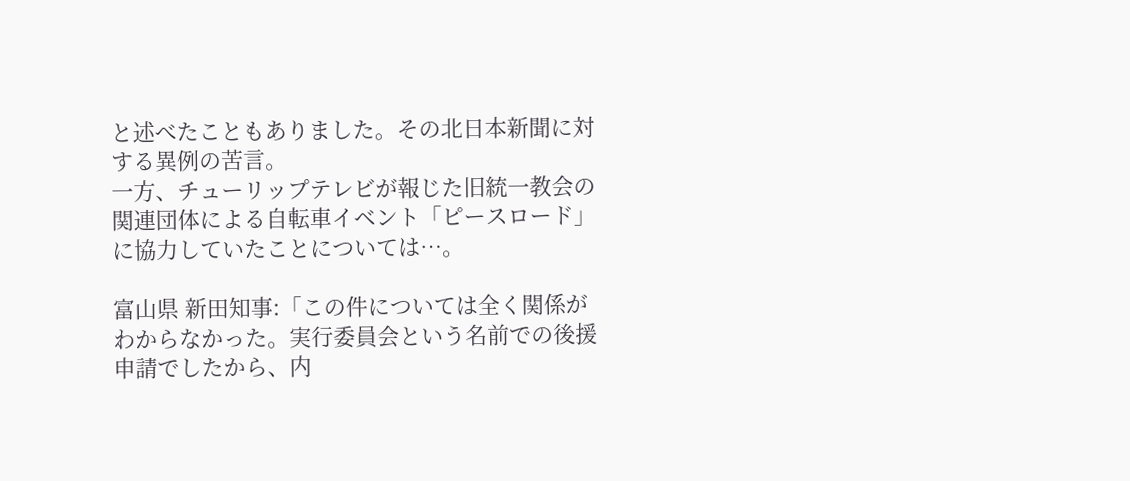と述べたこともありました。その北日本新聞に対する異例の苦言。
一方、チューリップテレビが報じた旧統一教会の関連団体による自転車イベント「ピースロード」に協力していたことについては…。

富山県 新田知事:「この件については全く関係がわからなかった。実行委員会という名前での後援申請でしたから、内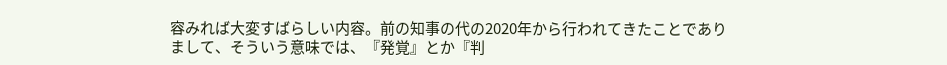容みれば大変すばらしい内容。前の知事の代の2020年から行われてきたことでありまして、そういう意味では、『発覚』とか『判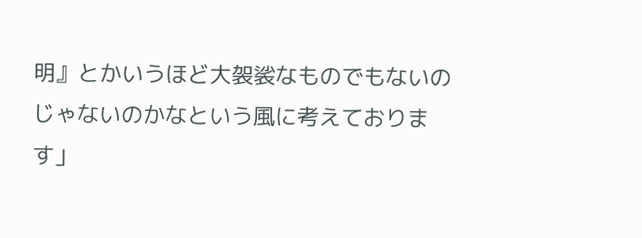明』とかいうほど大袈裟なものでもないのじゃないのかなという風に考えております」